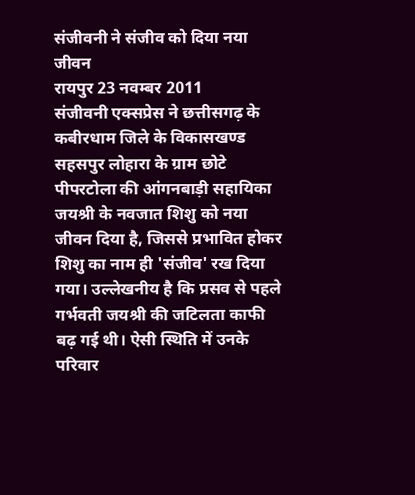संजीवनी ने संजीव को दिया नया जीवन
रायपुर 23 नवम्बर 2011
संजीवनी एक्सप्रेस ने छत्तीसगढ़ के कबीरधाम जिले के विकासखण्ड सहसपुर लोहारा के ग्राम छोटे पीपरटोला की आंगनबाड़ी सहायिका जयश्री के नवजात शिशु को नया जीवन दिया है, जिससे प्रभावित होकर शिशु का नाम ही 'संजीव' रख दिया गया। उल्लेखनीय है कि प्रसव से पहले गर्भवती जयश्री की जटिलता काफी बढ़ गई थी। ऐसी स्थिति में उनके परिवार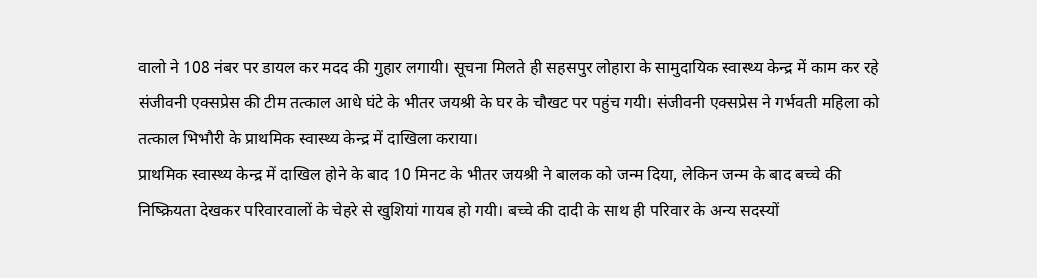वालो ने 108 नंबर पर डायल कर मदद की गुहार लगायी। सूचना मिलते ही सहसपुर लोहारा के सामुदायिक स्वास्थ्य केन्द्र में काम कर रहे संजीवनी एक्सप्रेस की टीम तत्काल आधे घंटे के भीतर जयश्री के घर के चौखट पर पहुंच गयी। संजीवनी एक्सप्रेस ने गर्भवती महिला को तत्काल भिभौरी के प्राथमिक स्वास्थ्य केन्द्र में दाखिला कराया।
प्राथमिक स्वास्थ्य केन्द्र में दाखिल होने के बाद 10 मिनट के भीतर जयश्री ने बालक को जन्म दिया, लेकिन जन्म के बाद बच्चे की निष्क्रियता देखकर परिवारवालों के चेहरे से खुशियां गायब हो गयी। बच्चे की दादी के साथ ही परिवार के अन्य सदस्यों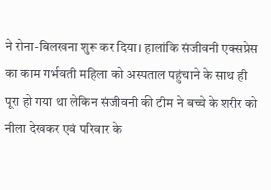ने रोना-बिलखना शुरू कर दिया। हालांकि संजीवनी एक्सप्रेस का काम गर्भवती महिला को अस्पताल पहुंचाने के साथ ही पूरा हो गया था लेकिन संजीवनी की टीम ने बच्चे के शरीर को नीला देखकर एवं परिवार के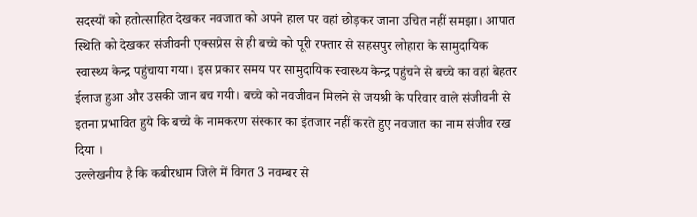सदस्यों को हतोत्साहित देखकर नवजात को अपने हाल पर वहां छोड़कर जाना उचित नहीं समझा। आपात स्थिति को देखकर संजीवनी एक्सप्रेस से ही बच्चे को पूरी रफ्तार से सहसपुर लोहारा के सामुदायिक स्वास्थ्य केन्द्र पहुंचाया गया। इस प्रकार समय पर सामुदायिक स्वास्थ्य केन्द्र पहुंचने से बच्चे का वहां बेहतर ईलाज हुआ और उसकी जान बच गयी। बच्चे को नवजीवन मिलने से जयश्री के परिवार वाले संजीवनी से इतना प्रभावित हुये कि बच्चे के नामकरण संस्कार का इंतजार नहीं करते हुए नवजात का नाम संजीव रख दिया ।
उल्लेखनीय है कि कबीरधाम जिले में विगत 3 नवम्बर से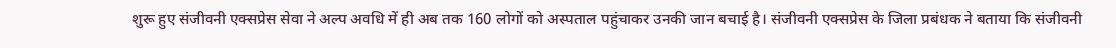शुरू हुए संजीवनी एक्सप्रेस सेवा ने अल्प अवधि में ही अब तक 160 लोगों को अस्पताल पहुंचाकर उनकी जान बचाई है। संजीवनी एक्सप्रेस के जिला प्रबंधक ने बताया कि संजीवनी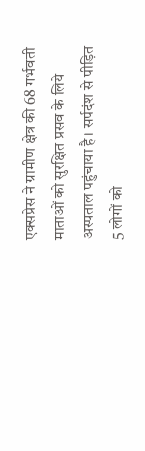एक्सप्रेस ने ग्रामीण क्षेत्र की 68 गर्भवती माताओं को सुरक्षित प्रसव के लिये अस्पताल पहुंचाया है। सर्पदंश से पीड़ित 5 लोगों को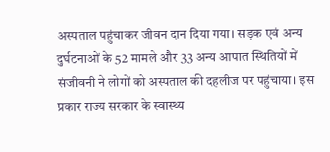अस्पताल पहुंचाकर जीवन दान दिया गया। सड़क एवं अन्य दुर्घटनाओं के 52 मामले और 33 अन्य आपात स्थितियों में संजीवनी ने लोगों को अस्पताल की दहलीज पर पहुंचाया। इस प्रकार राज्य सरकार के स्वास्थ्य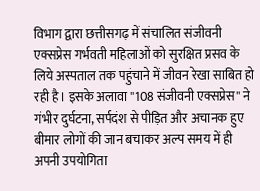विभाग द्वारा छत्तीसगढ़ में संचालित संजीवनी एक्सप्रेस गर्भवती महिलाओं को सुरक्षित प्रसव के लिये अस्पताल तक पहुंचाने में जीवन रेखा साबित हो रही है। इसके अलावा ''108 संजीवनी एक्सप्रेस'' ने गंभीर दुर्घटना, सर्पदंश से पीड़ित और अचानक हुए बीमार लोगों की जान बचाकर अल्प समय में ही अपनी उपयोगिता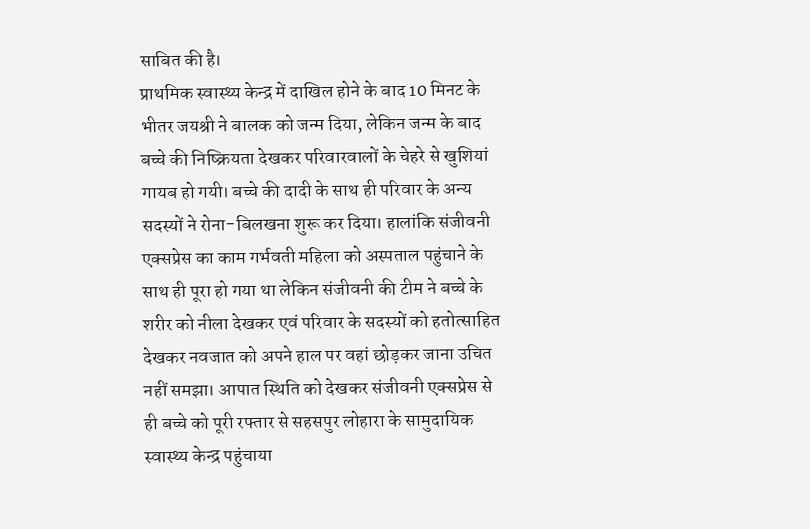साबित की है।
प्राथमिक स्वास्थ्य केन्द्र में दाखिल होने के बाद 10 मिनट के भीतर जयश्री ने बालक को जन्म दिया, लेकिन जन्म के बाद बच्चे की निष्क्रियता देखकर परिवारवालों के चेहरे से खुशियां गायब हो गयी। बच्चे की दादी के साथ ही परिवार के अन्य सदस्यों ने रोना-बिलखना शुरू कर दिया। हालांकि संजीवनी एक्सप्रेस का काम गर्भवती महिला को अस्पताल पहुंचाने के साथ ही पूरा हो गया था लेकिन संजीवनी की टीम ने बच्चे के शरीर को नीला देखकर एवं परिवार के सदस्यों को हतोत्साहित देखकर नवजात को अपने हाल पर वहां छोड़कर जाना उचित नहीं समझा। आपात स्थिति को देखकर संजीवनी एक्सप्रेस से ही बच्चे को पूरी रफ्तार से सहसपुर लोहारा के सामुदायिक स्वास्थ्य केन्द्र पहुंचाया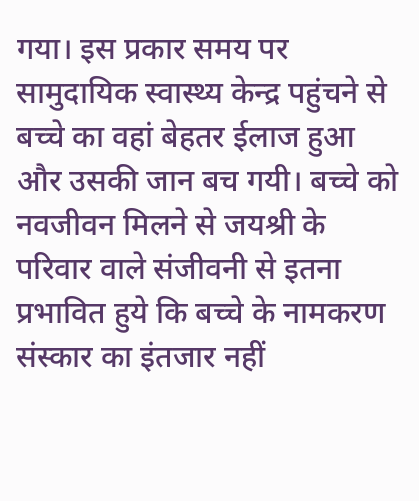गया। इस प्रकार समय पर सामुदायिक स्वास्थ्य केन्द्र पहुंचने से बच्चे का वहां बेहतर ईलाज हुआ और उसकी जान बच गयी। बच्चे को नवजीवन मिलने से जयश्री के परिवार वाले संजीवनी से इतना प्रभावित हुये कि बच्चे के नामकरण संस्कार का इंतजार नहीं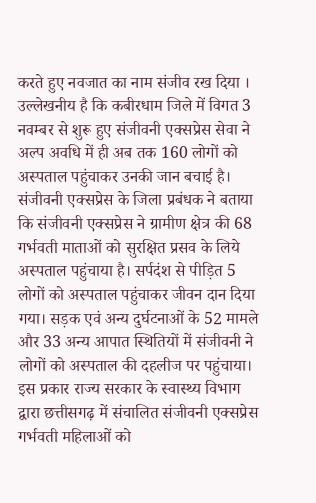करते हुए नवजात का नाम संजीव रख दिया ।
उल्लेखनीय है कि कबीरधाम जिले में विगत 3 नवम्बर से शुरू हुए संजीवनी एक्सप्रेस सेवा ने अल्प अवधि में ही अब तक 160 लोगों को अस्पताल पहुंचाकर उनकी जान बचाई है। संजीवनी एक्सप्रेस के जिला प्रबंधक ने बताया कि संजीवनी एक्सप्रेस ने ग्रामीण क्षेत्र की 68 गर्भवती माताओं को सुरक्षित प्रसव के लिये अस्पताल पहुंचाया है। सर्पदंश से पीड़ित 5 लोगों को अस्पताल पहुंचाकर जीवन दान दिया गया। सड़क एवं अन्य दुर्घटनाओं के 52 मामले और 33 अन्य आपात स्थितियों में संजीवनी ने लोगों को अस्पताल की दहलीज पर पहुंचाया। इस प्रकार राज्य सरकार के स्वास्थ्य विभाग द्वारा छत्तीसगढ़ में संचालित संजीवनी एक्सप्रेस गर्भवती महिलाओं को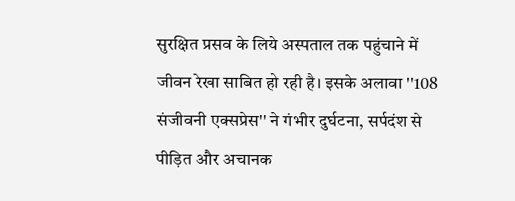सुरक्षित प्रसव के लिये अस्पताल तक पहुंचाने में जीवन रेखा साबित हो रही है। इसके अलावा ''108 संजीवनी एक्सप्रेस'' ने गंभीर दुर्घटना, सर्पदंश से पीड़ित और अचानक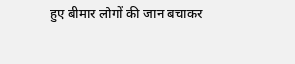हुए बीमार लोगों की जान बचाकर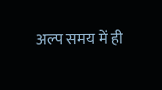अल्प समय में ही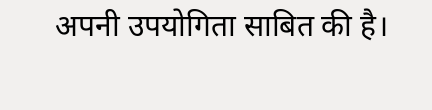अपनी उपयोगिता साबित की है।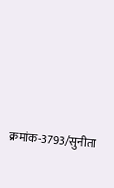क्रमांक-3793/सुनीता